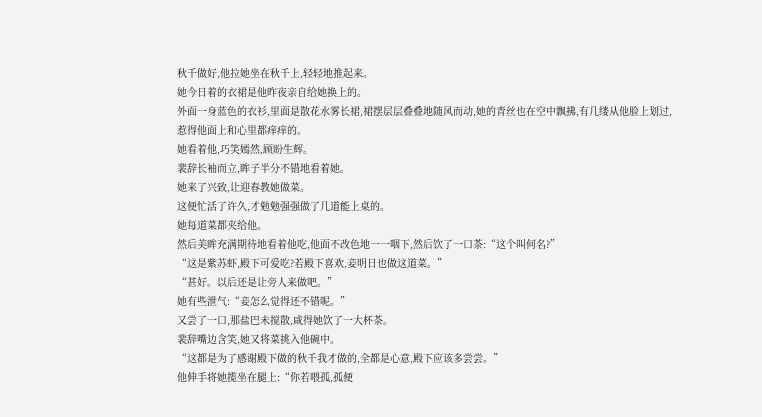秋千做好,他拉她坐在秋千上,轻轻地推起来。
她今日着的衣裙是他昨夜亲自给她换上的。
外面一身蓝色的衣衫,里面是散花水雾长裙,裙摆层层叠叠地随风而动,她的青丝也在空中飘拂,有几缕从他脸上划过,惹得他面上和心里都痒痒的。
她看着他,巧笑嫣然,顾盼生辉。
裴辞长袖而立,眸子半分不错地看着她。
她来了兴致,让迎春教她做菜。
这便忙活了许久,才勉勉强强做了几道能上桌的。
她每道菜都夹给他。
然后美眸充满期待地看着他吃,他面不改色地一一咽下,然后饮了一口茶:“这个叫何名?”
“这是紫苏虾,殿下可爱吃?若殿下喜欢,妾明日也做这道菜。”
“甚好。以后还是让旁人来做吧。”
她有些泄气:“妾怎么觉得还不错呢。”
又尝了一口,那盐巴未搅散,咸得她饮了一大杯茶。
裴辞嘴边含笑,她又将菜挑入他碗中。
“这都是为了感谢殿下做的秋千我才做的,全都是心意,殿下应该多尝尝。”
他伸手将她揽坐在腿上:“你若喂孤,孤便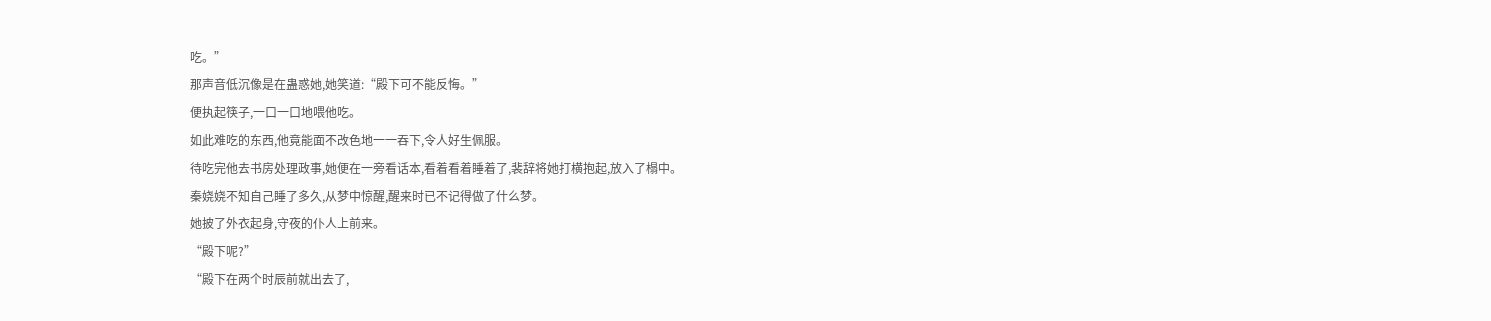吃。”
那声音低沉像是在蛊惑她,她笑道:“殿下可不能反悔。”
便执起筷子,一口一口地喂他吃。
如此难吃的东西,他竟能面不改色地一一吞下,令人好生佩服。
待吃完他去书房处理政事,她便在一旁看话本,看着看着睡着了,裴辞将她打横抱起,放入了榻中。
秦娆娆不知自己睡了多久,从梦中惊醒,醒来时已不记得做了什么梦。
她披了外衣起身,守夜的仆人上前来。
“殿下呢?”
“殿下在两个时辰前就出去了,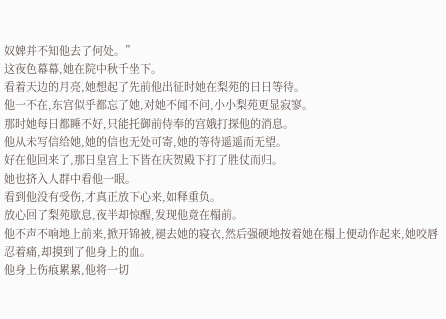奴婢并不知他去了何处。”
这夜色幕幕,她在院中秋千坐下。
看着天边的月亮,她想起了先前他出征时她在梨苑的日日等待。
他一不在,东宫似乎都忘了她,对她不闻不问,小小梨苑更显寂寥。
那时她每日都睡不好,只能托御前侍奉的宫娥打探他的消息。
他从未写信给她,她的信也无处可寄,她的等待遥遥而无望。
好在他回来了,那日皇宫上下皆在庆贺殿下打了胜仗而归。
她也挤入人群中看他一眼。
看到他没有受伤,才真正放下心来,如释重负。
放心回了梨苑歇息,夜半却惊醒,发现他竟在榻前。
他不声不响地上前来,掀开锦被,褪去她的寝衣,然后强硬地按着她在榻上便动作起来,她咬唇忍着痛,却摸到了他身上的血。
他身上伤痕累累,他将一切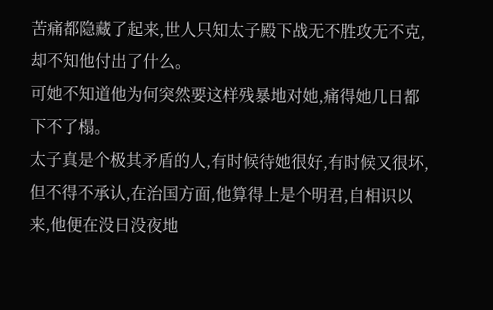苦痛都隐藏了起来,世人只知太子殿下战无不胜攻无不克,却不知他付出了什么。
可她不知道他为何突然要这样残暴地对她,痛得她几日都下不了榻。
太子真是个极其矛盾的人,有时候待她很好,有时候又很坏,但不得不承认,在治国方面,他算得上是个明君,自相识以来,他便在没日没夜地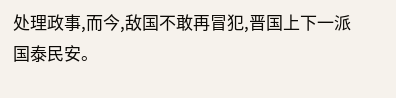处理政事,而今,敌国不敢再冒犯,晋国上下一派国泰民安。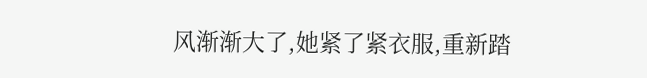风渐渐大了,她紧了紧衣服,重新踏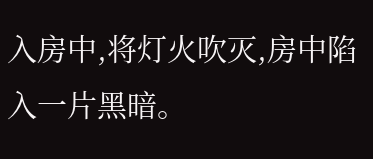入房中,将灯火吹灭,房中陷入一片黑暗。